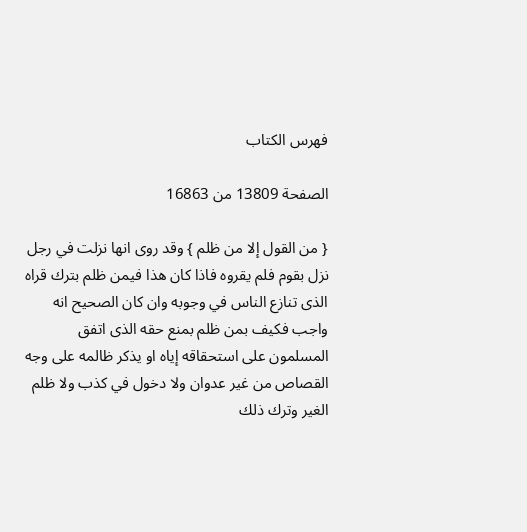فهرس الكتاب

الصفحة 13809 من 16863

{ من القول إلا من ظلم } وقد روى انها نزلت في رجل نزل بقوم فلم يقروه فاذا كان هذا فيمن ظلم بترك قراه الذى تنازع الناس في وجوبه وان كان الصحيح انه واجب فكيف بمن ظلم بمنع حقه الذى اتفق المسلمون على استحقاقه إياه او يذكر ظالمه على وجه القصاص من غير عدوان ولا دخول في كذب ولا ظلم الغير وترك ذلك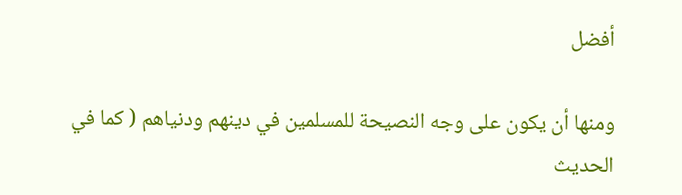أفضل

ومنها أن يكون على وجه النصيحة للمسلمين في دينهم ودنياهم ( كما في الحديث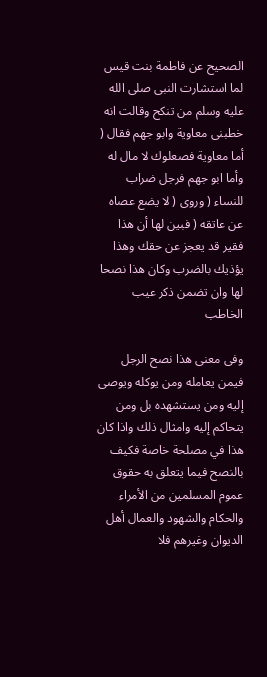الصحيح عن فاطمة بنت قيس لما استشارت النبى صلى الله عليه وسلم من تنكح وقالت انه خطبنى معاوية وابو جهم فقال ( أما معاوية فصعلوك لا مال له وأما ابو جهم فرجل ضراب للنساء ( وروى ( لا يضع عصاه عن عاتقه ( فبين لها أن هذا فقير قد يعجز عن حقك وهذا يؤذيك بالضرب وكان هذا نصحا لها وان تضمن ذكر عيب الخاطب

وفى معنى هذا نصح الرجل فيمن يعامله ومن يوكله ويوصى إليه ومن يستشهده بل ومن يتحاكم إليه وامثال ذلك واذا كان هذا في مصلحة خاصة فكيف بالنصح فيما يتعلق به حقوق عموم المسلمين من الأمراء والحكام والشهود والعمال أهل الديوان وغيرهم فلا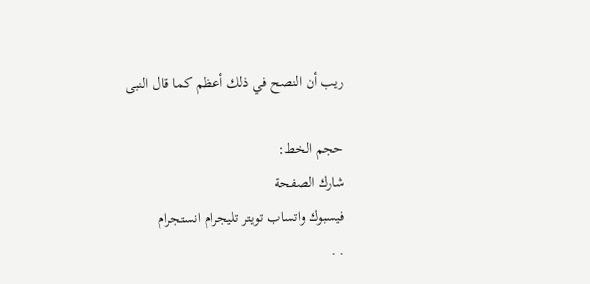ريب أن النصح في ذلك أعظم كما قال النبى

حجم الخط:
شارك الصفحة
فيسبوك واتساب تويتر تليجرام انستجرام
. .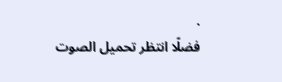.
فضلًا انتظر تحميل الصوت